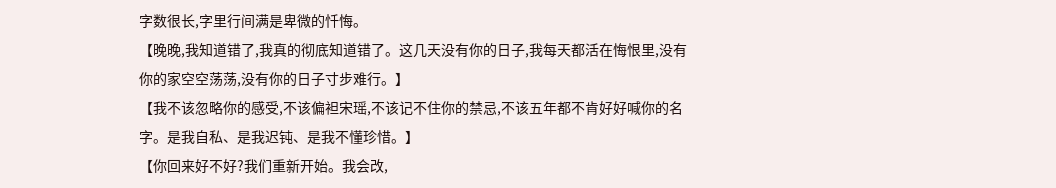字数很长,字里行间满是卑微的忏悔。
【晚晚,我知道错了,我真的彻底知道错了。这几天没有你的日子,我每天都活在悔恨里,没有你的家空空荡荡,没有你的日子寸步难行。】
【我不该忽略你的感受,不该偏袒宋瑶,不该记不住你的禁忌,不该五年都不肯好好喊你的名字。是我自私、是我迟钝、是我不懂珍惜。】
【你回来好不好?我们重新开始。我会改,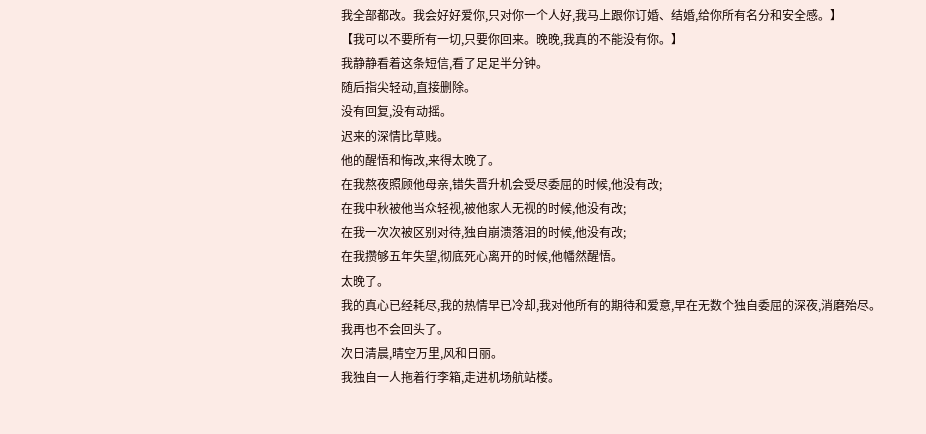我全部都改。我会好好爱你,只对你一个人好,我马上跟你订婚、结婚,给你所有名分和安全感。】
【我可以不要所有一切,只要你回来。晚晚,我真的不能没有你。】
我静静看着这条短信,看了足足半分钟。
随后指尖轻动,直接删除。
没有回复,没有动摇。
迟来的深情比草贱。
他的醒悟和悔改,来得太晚了。
在我熬夜照顾他母亲,错失晋升机会受尽委屈的时候,他没有改;
在我中秋被他当众轻视,被他家人无视的时候,他没有改;
在我一次次被区别对待,独自崩溃落泪的时候,他没有改;
在我攒够五年失望,彻底死心离开的时候,他幡然醒悟。
太晚了。
我的真心已经耗尽,我的热情早已冷却,我对他所有的期待和爱意,早在无数个独自委屈的深夜,消磨殆尽。
我再也不会回头了。
次日清晨,晴空万里,风和日丽。
我独自一人拖着行李箱,走进机场航站楼。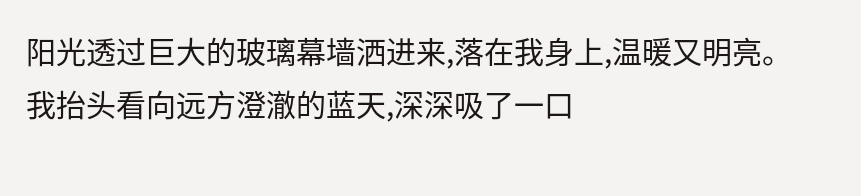阳光透过巨大的玻璃幕墙洒进来,落在我身上,温暖又明亮。
我抬头看向远方澄澈的蓝天,深深吸了一口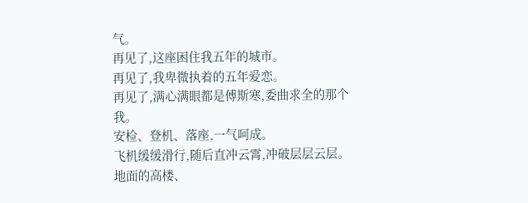气。
再见了,这座困住我五年的城市。
再见了,我卑微执着的五年爱恋。
再见了,满心满眼都是傅斯寒,委曲求全的那个我。
安检、登机、落座,一气呵成。
飞机缓缓滑行,随后直冲云霄,冲破层层云层。
地面的高楼、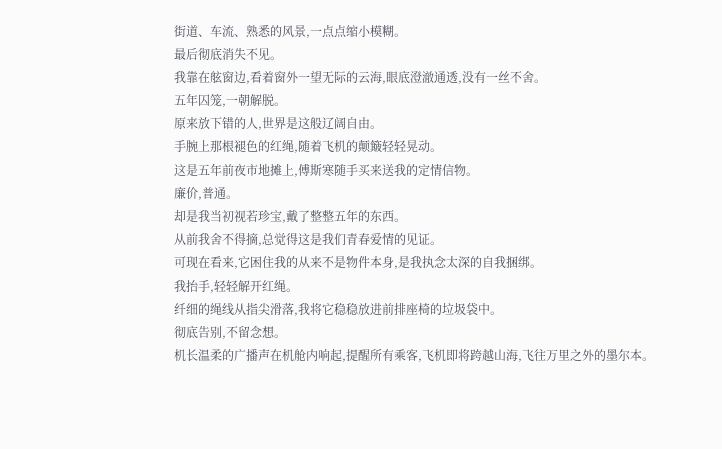街道、车流、熟悉的风景,一点点缩小模糊。
最后彻底消失不见。
我靠在舷窗边,看着窗外一望无际的云海,眼底澄澈通透,没有一丝不舍。
五年囚笼,一朝解脱。
原来放下错的人,世界是这般辽阔自由。
手腕上那根褪色的红绳,随着飞机的颠簸轻轻晃动。
这是五年前夜市地摊上,傅斯寒随手买来送我的定情信物。
廉价,普通。
却是我当初视若珍宝,戴了整整五年的东西。
从前我舍不得摘,总觉得这是我们青春爱情的见证。
可现在看来,它困住我的从来不是物件本身,是我执念太深的自我捆绑。
我抬手,轻轻解开红绳。
纤细的绳线从指尖滑落,我将它稳稳放进前排座椅的垃圾袋中。
彻底告别,不留念想。
机长温柔的广播声在机舱内响起,提醒所有乘客,飞机即将跨越山海,飞往万里之外的墨尔本。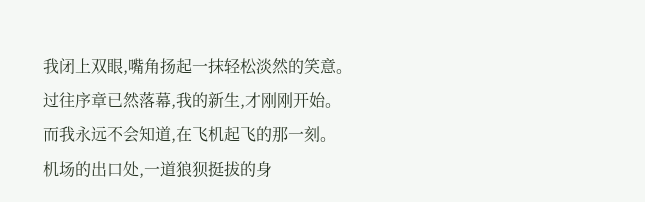我闭上双眼,嘴角扬起一抹轻松淡然的笑意。
过往序章已然落幕,我的新生,才刚刚开始。
而我永远不会知道,在飞机起飞的那一刻。
机场的出口处,一道狼狈挺拔的身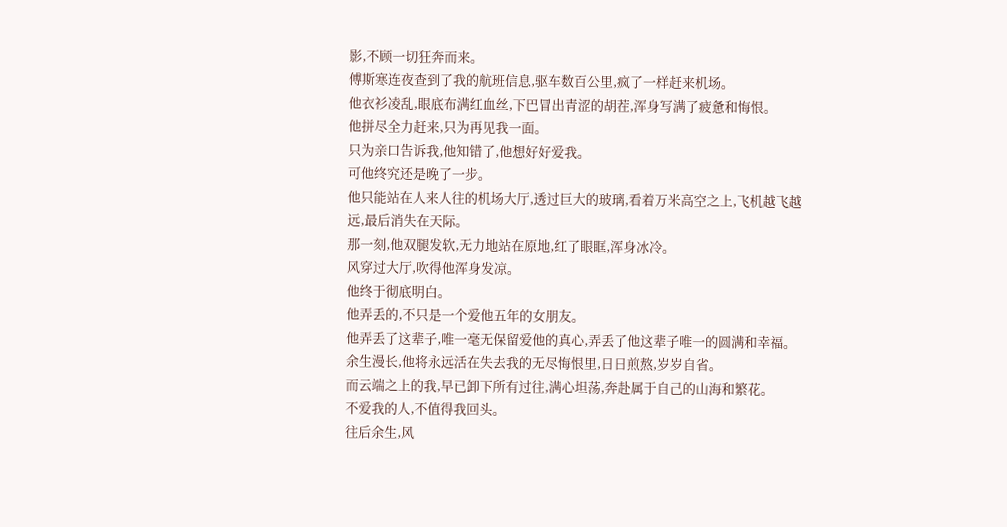影,不顾一切狂奔而来。
傅斯寒连夜查到了我的航班信息,驱车数百公里,疯了一样赶来机场。
他衣衫凌乱,眼底布满红血丝,下巴冒出青涩的胡茬,浑身写满了疲惫和悔恨。
他拼尽全力赶来,只为再见我一面。
只为亲口告诉我,他知错了,他想好好爱我。
可他终究还是晚了一步。
他只能站在人来人往的机场大厅,透过巨大的玻璃,看着万米高空之上,飞机越飞越远,最后消失在天际。
那一刻,他双腿发软,无力地站在原地,红了眼眶,浑身冰冷。
风穿过大厅,吹得他浑身发凉。
他终于彻底明白。
他弄丢的,不只是一个爱他五年的女朋友。
他弄丢了这辈子,唯一毫无保留爱他的真心,弄丢了他这辈子唯一的圆满和幸福。
余生漫长,他将永远活在失去我的无尽悔恨里,日日煎熬,岁岁自省。
而云端之上的我,早已卸下所有过往,满心坦荡,奔赴属于自己的山海和繁花。
不爱我的人,不值得我回头。
往后余生,风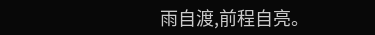雨自渡,前程自亮。